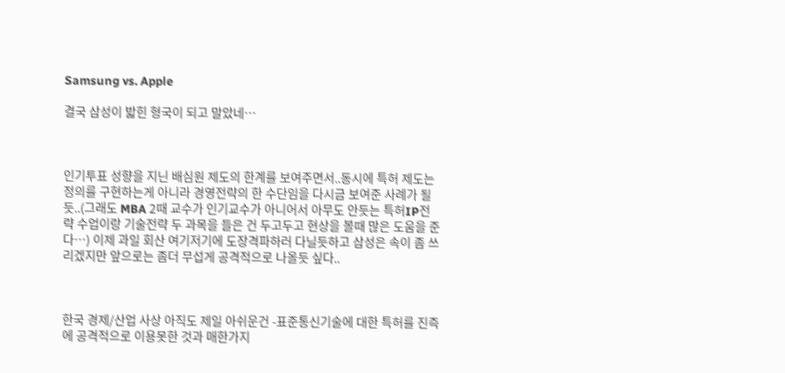Samsung vs. Apple

결국 삼성이 밟힌 형국이 되고 말았네…



인기투표 성향을 지닌 배심원 제도의 한계를 보여주면서..동시에 특허 제도는 정의를 구현하는게 아니라 경영전략의 한 수단임을 다시금 보여준 사례가 될듯..(그래도 MBA 2때 교수가 인기교수가 아니어서 아무도 안듯는 특허IP전략 수업이랑 기술전략 두 과목을 들은 건 두고두고 현상을 볼때 많은 도움을 준다…) 이제 과일 회산 여기저기에 도장격파하러 다닐듯하고 삼성은 속이 좀 쓰리겠지만 앞으로는 좀더 무섭게 공격적으로 나올듯 싶다..



한국 경제/산업 사상 아직도 제일 아쉬운건 -표준통신기술에 대한 특허를 진즉에 공격적으로 이용못한 것과 매한가지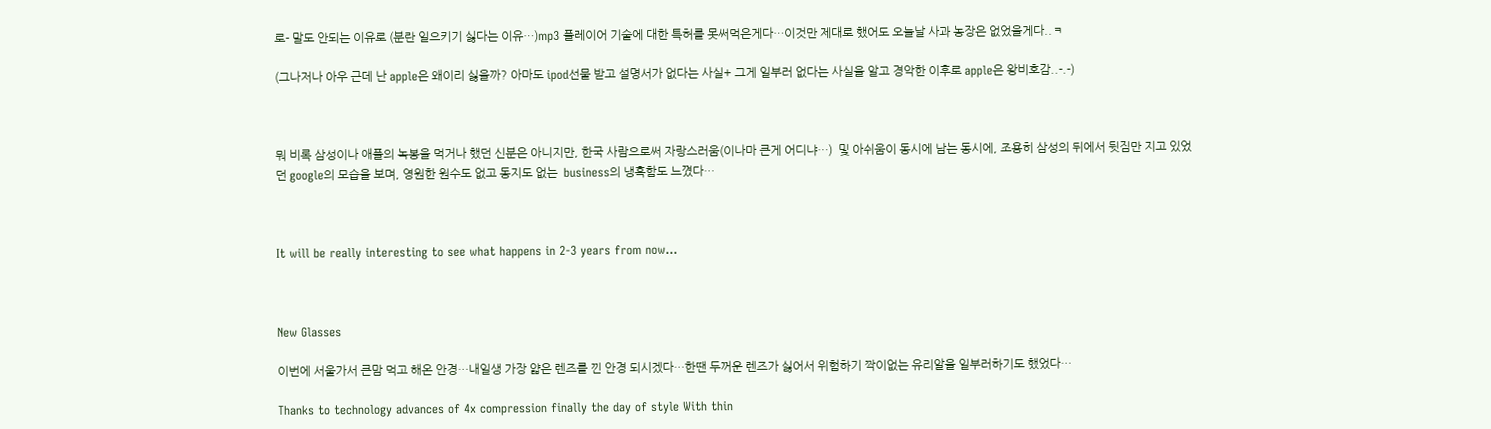로- 말도 안되는 이유로 (분란 일으키기 싫다는 이유…)mp3 플레이어 기술에 대한 특허를 못써먹은게다…이것만 제대로 했어도 오늘날 사과 농장은 없었을게다..ㅋ

(그나저나 아우 근데 난 apple은 왜이리 싫을까? 아마도 ipod선물 받고 설명서가 없다는 사실+ 그게 일부러 없다는 사실을 알고 경악한 이후로 apple은 왕비호감..-.-)



뭐 비록 삼성이나 애플의 녹봉을 먹거나 했던 신분은 아니지만, 한국 사람으로써 자랑스러움(이나마 큰게 어디냐…)  및 아쉬움이 동시에 남는 동시에, 조용히 삼성의 뒤에서 뒷짐만 지고 있었던 google의 모습을 보며, 영원한 원수도 없고 동지도 없는  business의 냉혹함도 느꼈다…



It will be really interesting to see what happens in 2-3 years from now…



New Glasses

이번에 서울가서 큰맘 먹고 해온 안경…내일생 가장 얇은 렌즈를 낀 안경 되시겠다…한땐 두꺼운 렌즈가 싫어서 위험하기 짝이없는 유리알을 일부러하기도 했었다…

Thanks to technology advances of 4x compression finally the day of style With thin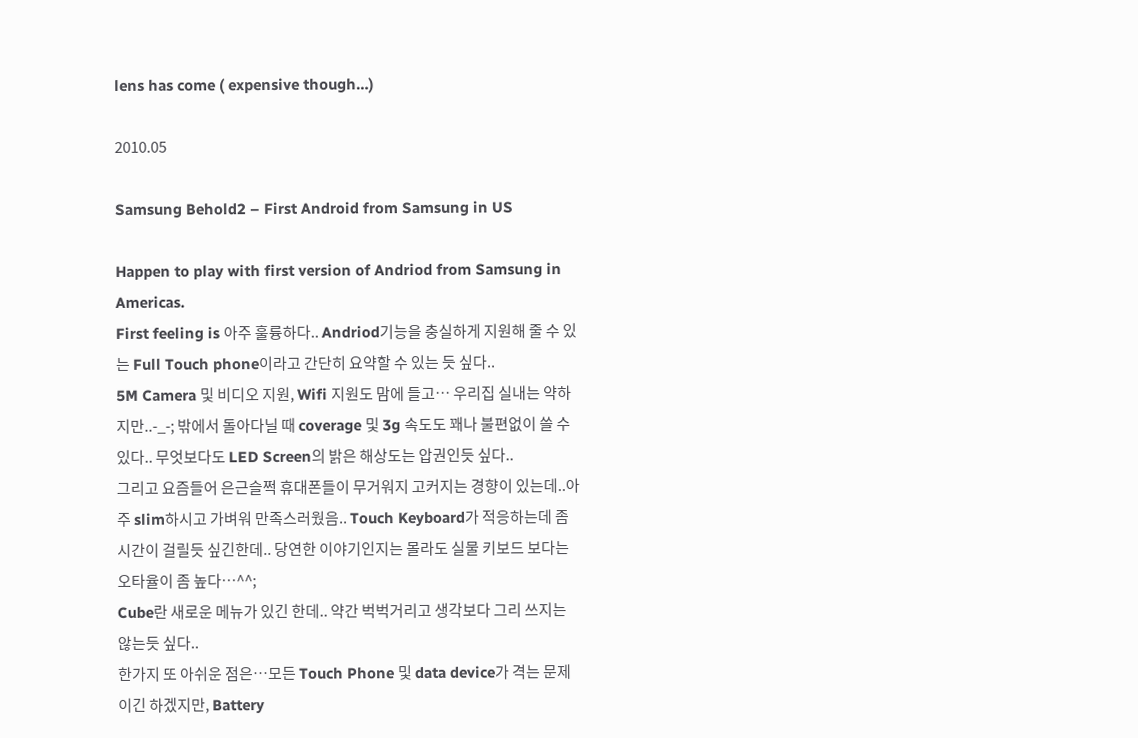lens has come ( expensive though…)

2010.05

Samsung Behold2 – First Android from Samsung in US

Happen to play with first version of Andriod from Samsung in Americas.
First feeling is 아주 훌륭하다.. Andriod기능을 충실하게 지원해 줄 수 있는 Full Touch phone이라고 간단히 요약할 수 있는 듯 싶다..
5M Camera 및 비디오 지원, Wifi 지원도 맘에 들고… 우리집 실내는 약하지만..-_-; 밖에서 돌아다닐 때 coverage 및 3g 속도도 꽤나 불편없이 쓸 수 있다.. 무엇보다도 LED Screen의 밝은 해상도는 압권인듯 싶다..
그리고 요즘들어 은근슬쩍 휴대폰들이 무거워지 고커지는 경향이 있는데..아주 slim하시고 가벼워 만족스러웠음.. Touch Keyboard가 적응하는데 좀 시간이 걸릴듯 싶긴한데.. 당연한 이야기인지는 몰라도 실물 키보드 보다는 오타율이 좀 높다…^^;
Cube란 새로운 메뉴가 있긴 한데.. 약간 벅벅거리고 생각보다 그리 쓰지는 않는듯 싶다..
한가지 또 아쉬운 점은…모든 Touch Phone 및 data device가 격는 문제이긴 하겠지만, Battery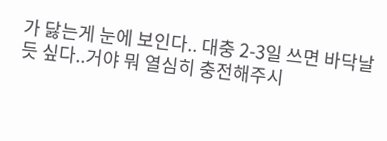가 닳는게 눈에 보인다.. 대충 2-3일 쓰면 바닥날 듯 싶다..거야 뭐 열심히 충전해주시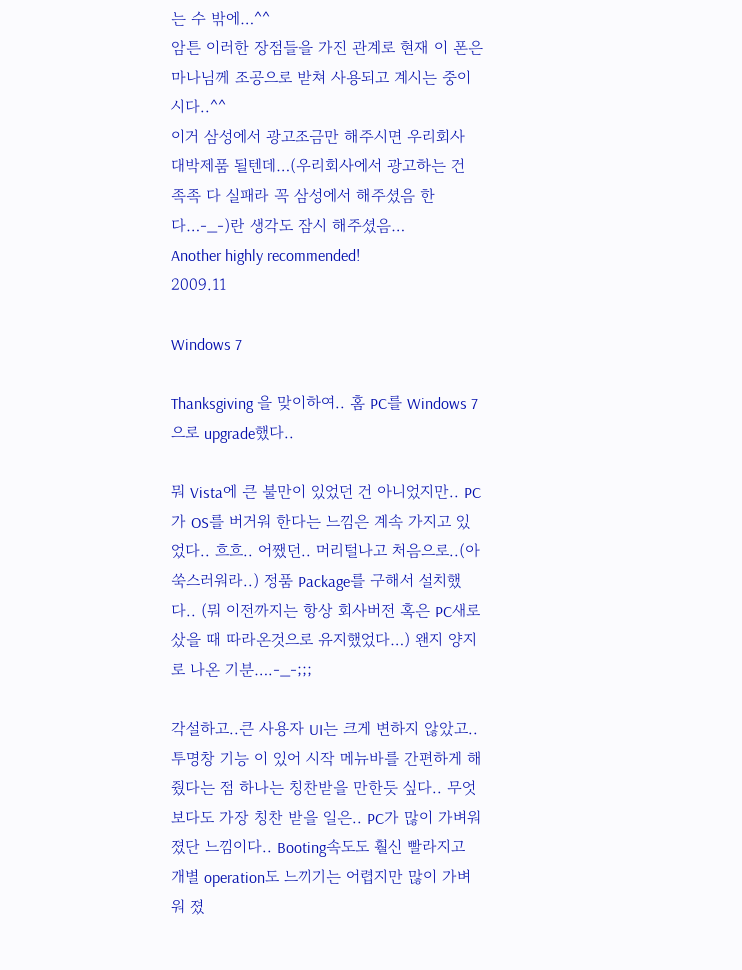는 수 밖에…^^
암튼 이러한 장점들을 가진 관계로 현재 이 폰은 마나님께 조공으로 받쳐 사용되고 계시는 중이시다..^^
이거 삼성에서 광고조금만 해주시면 우리회사 대박제품 될텐데…(우리회사에서 광고하는 건 족족 다 실패라 꼭 삼성에서 해주셨음 한다…-_-)란 생각도 잠시 해주셨음…
Another highly recommended!
2009.11

Windows 7

Thanksgiving 을 맞이하여.. 홈 PC를 Windows 7으로 upgrade했다..

뭐 Vista에 큰 불만이 있었던 건 아니었지만.. PC가 OS를 버거워 한다는 느낌은 계속 가지고 있었다.. 흐흐.. 어쨌던.. 머리털나고 처음으로..(아 쑥스러워라..) 정품 Package를 구해서 설치했다.. (뭐 이전까지는 항상 회사버전 혹은 PC새로 샀을 때 따라온것으로 유지했었다…) 왠지 양지로 나온 기분….-_-;;;

각설하고..큰 사용자 UI는 크게 변하지 않았고.. 투명창 기능 이 있어 시작 메뉴바를 간편하게 해줬다는 점 하나는 칭찬받을 만한듯 싶다.. 무엇보다도 가장 칭찬 받을 일은.. PC가 많이 가벼워 졌단 느낌이다.. Booting속도도 훨신 빨라지고 개별 operation도 느끼기는 어렵지만 많이 가벼워 졌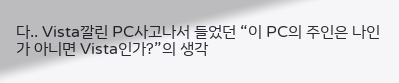다.. Vista깔린 PC사고나서 들었던 “이 PC의 주인은 나인가 아니면 Vista인가?”의 생각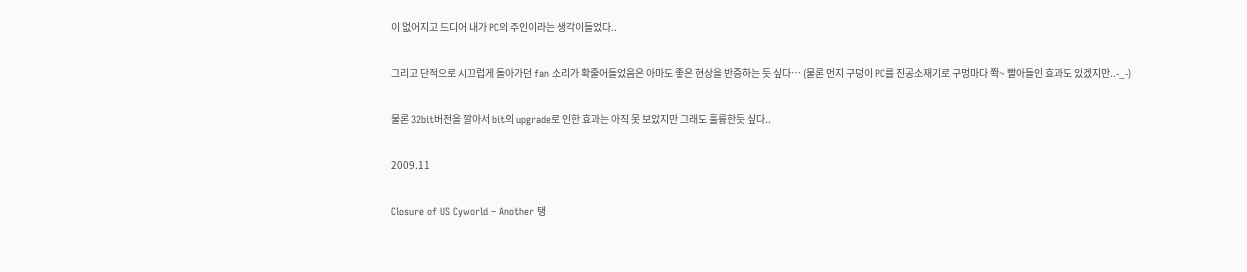이 없어지고 드디어 내가 PC의 주인이라는 생각이들었다..

그리고 단적으로 시끄럽게 돌아가던 fan 소리가 확줄어들었음은 아마도 좋은 현상을 반증하는 듯 싶다… (물론 먼지 구덩이 PC를 진공소재기로 구멍마다 쫙~ 빨아들인 효과도 있겠지만..-_-)

물론 32bit버전을 깔아서 bit의 upgrade로 인한 효과는 아직 못 보았지만 그래도 훌륭한듯 싶다..

2009.11

Closure of US Cyworld – Another 탱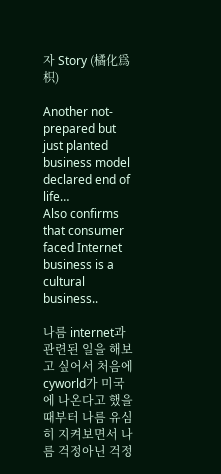자 Story (橘化爲枳)

Another not-prepared but just planted business model declared end of life…
Also confirms that consumer faced Internet business is a cultural business..

나름 internet과 관련된 일을 해보고 싶어서 처음에 cyworld가 미국에 나온다고 했을 때부터 나름 유심히 지켜보면서 나름 걱정아닌 걱정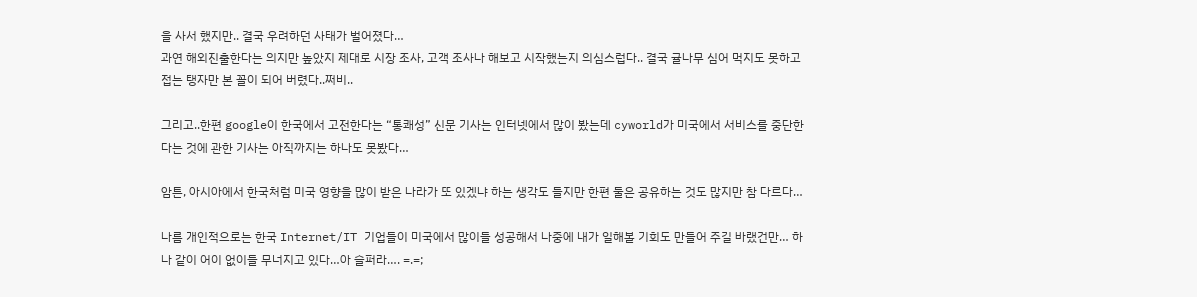을 사서 했지만.. 결국 우려하던 사태가 벌어졌다…
과연 해외진출한다는 의지만 높았지 제대로 시장 조사, 고객 조사나 해보고 시작했는지 의심스럽다.. 결국 귤나무 심어 먹지도 못하고 접는 탱자만 본 꼴이 되어 버렸다..쩌비..

그리고..한편 google이 한국에서 고전한다는 “통쾌성” 신문 기사는 인터넷에서 많이 봤는데 cyworld가 미국에서 서비스를 중단한다는 것에 관한 기사는 아직까지는 하나도 못봤다…

암튼, 아시아에서 한국처럼 미국 영향을 많이 받은 나라가 또 있겠냐 하는 생각도 들지만 한편 둘은 공유하는 것도 많지만 참 다르다…

나름 개인적으로는 한국 Internet/IT 기업들이 미국에서 많이들 성공해서 나중에 내가 일해볼 기회도 만들어 주길 바랬건만… 하나 같이 어이 없이들 무너지고 있다…아 슬퍼라…. =.=;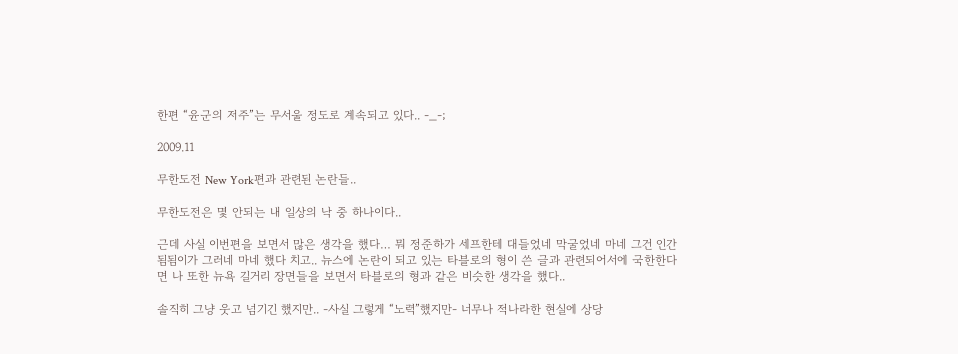한편 “윤군의 저주”는 무서울 정도로 계속되고 있다.. -_-;

2009.11

무한도전 New York편과 관련된 논란들..

무한도전은 몇 안되는 내 일상의 낙 중 하나이다..

근데 사실 이번편을 보면서 많은 생각을 했다… 뭐 정준하가 세프한테 대들었네 막굴었네 마네 그건 인간 됨됨이가 그러네 마네 했다 치고.. 뉴스에 논란이 되고 있는 타블로의 형이 쓴 글과 관련되어서에 국한한다면 나 또한 뉴욕 길거리 장면들을 보면서 타블로의 형과 같은 비슷한 생각을 했다..

솔직히 그냥 웃고 넘기긴 했지만.. -사실 그렇게 “노력”했지만- 너무나 적나라한 현실에 상당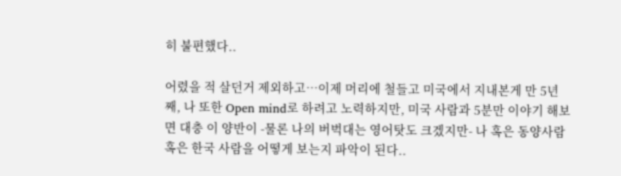히 불편했다..

어렸을 적 살던거 제외하고…이제 머리에 철들고 미국에서 지내본게 만 5년 째, 나 또한 Open mind로 하려고 노력하지만, 미국 사람과 5분만 이야기 해보면 대충 이 양반이 -물론 나의 버벅대는 영어탓도 크겠지만- 나 혹은 동양사람 혹은 한국 사람을 어떻게 보는지 파악이 된다..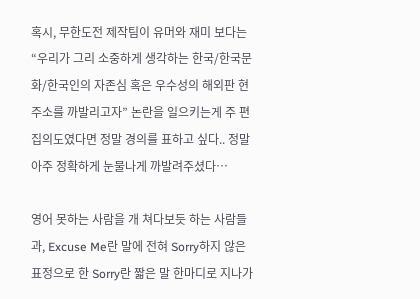혹시, 무한도전 제작팀이 유머와 재미 보다는 “우리가 그리 소중하게 생각하는 한국/한국문화/한국인의 자존심 혹은 우수성의 해외판 현주소를 까발리고자” 논란을 일으키는게 주 편집의도였다면 정말 경의를 표하고 싶다.. 정말 아주 정확하게 눈물나게 까발려주셨다…

영어 못하는 사람을 개 쳐다보듯 하는 사람들과, Excuse Me란 말에 전혀 Sorry하지 않은 표정으로 한 Sorry란 짧은 말 한마디로 지나가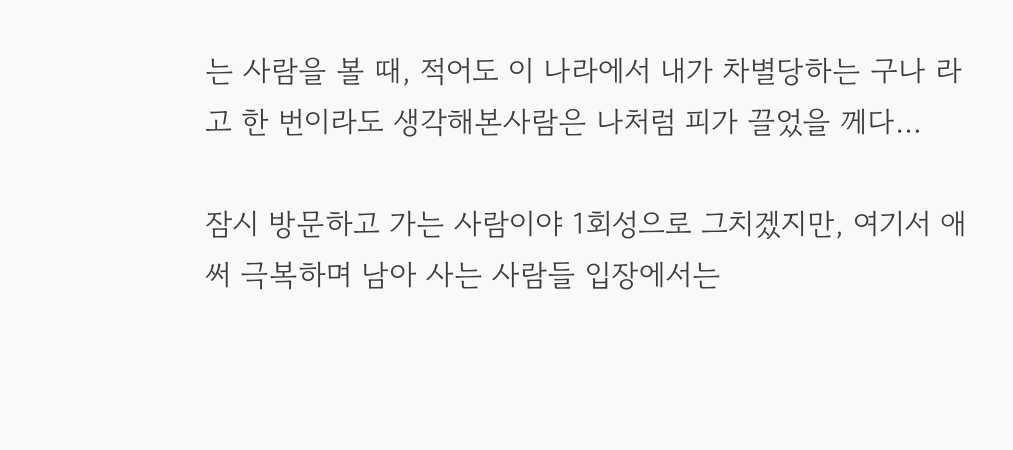는 사람을 볼 때, 적어도 이 나라에서 내가 차별당하는 구나 라고 한 번이라도 생각해본사람은 나처럼 피가 끌었을 께다…

잠시 방문하고 가는 사람이야 1회성으로 그치겠지만, 여기서 애써 극복하며 남아 사는 사람들 입장에서는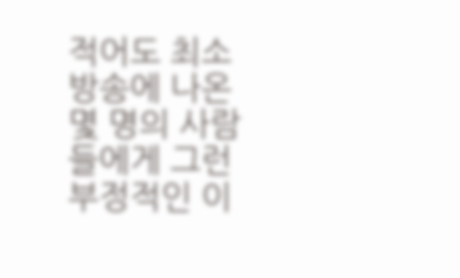적어도 최소 방송에 나온 몇 명의 사람들에게 그런 부정적인 이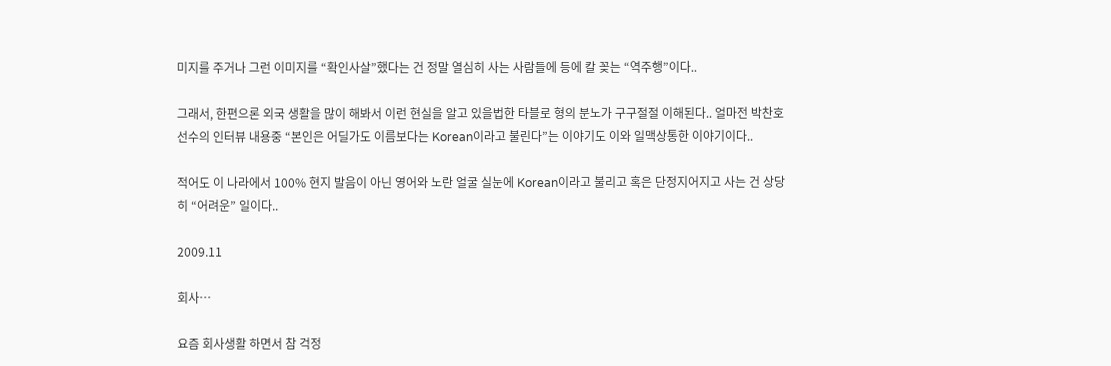미지를 주거나 그런 이미지를 “확인사살”했다는 건 정말 열심히 사는 사람들에 등에 칼 꽂는 “역주행”이다..

그래서, 한편으론 외국 생활을 많이 해봐서 이런 현실을 알고 있을법한 타블로 형의 분노가 구구절절 이해된다.. 얼마전 박찬호 선수의 인터뷰 내용중 “본인은 어딜가도 이름보다는 Korean이라고 불린다”는 이야기도 이와 일맥상통한 이야기이다..

적어도 이 나라에서 100% 현지 발음이 아닌 영어와 노란 얼굴 실눈에 Korean이라고 불리고 혹은 단정지어지고 사는 건 상당히 “어려운” 일이다..

2009.11

회사…

요즘 회사생활 하면서 참 걱정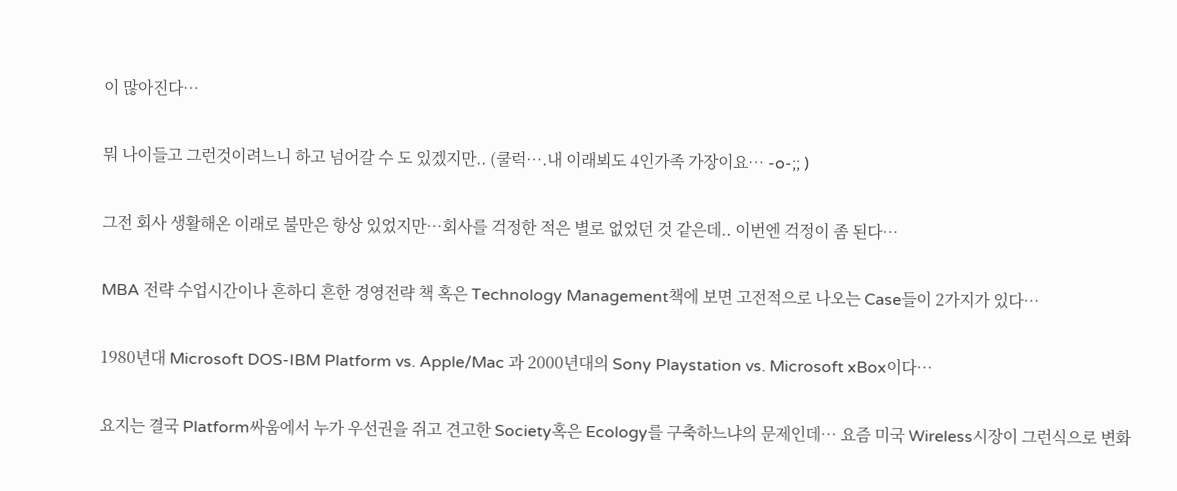이 많아진다…

뭐 나이들고 그런것이려느니 하고 넘어갈 수 도 있겠지만.. (쿨럭….내 이래뵈도 4인가족 가장이요… -o-;; )

그전 회사 생활해온 이래로 불만은 항상 있었지만…회사를 걱정한 적은 별로 없었던 것 같은데.. 이번엔 걱정이 좀 된다…

MBA 전략 수업시간이나 흔하디 흔한 경영전략 책 혹은 Technology Management책에 보면 고전적으로 나오는 Case들이 2가지가 있다…

1980년대 Microsoft DOS-IBM Platform vs. Apple/Mac 과 2000년대의 Sony Playstation vs. Microsoft xBox이다…

요지는 결국 Platform싸움에서 누가 우선권을 쥐고 견고한 Society혹은 Ecology를 구축하느냐의 문제인데… 요즘 미국 Wireless시장이 그런식으로 변화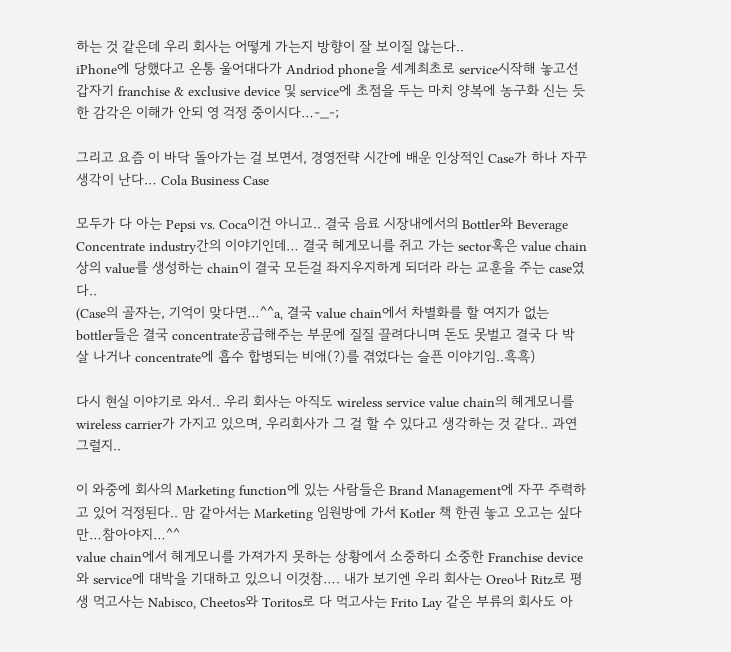하는 것 같은데 우리 회사는 어떻게 가는지 방향이 잘 보이질 않는다..
iPhone에 당했다고 온통 울어대다가 Andriod phone을 세계최초로 service시작해 놓고선 갑자기 franchise & exclusive device 및 service에 초점을 두는 마치 양복에 농구화 신는 듯한 감각은 이해가 안되 영 걱정 중이시다…-_-;

그리고 요즘 이 바닥 돌아가는 걸 보면서, 경영전략 시간에 배운 인상적인 Case가 하나 자꾸 생각이 난다… Cola Business Case

모두가 다 아는 Pepsi vs. Coca이건 아니고.. 결국 음료 시장내에서의 Bottler와 Beverage Concentrate industry간의 이야기인데… 결국 헤게모니를 쥐고 가는 sector혹은 value chain상의 value를 생성하는 chain이 결국 모든걸 좌지우지하게 되더라 라는 교훈을 주는 case였다..
(Case의 골자는, 기억이 맞다면…^^a, 결국 value chain에서 차별화를 할 여지가 없는 bottler들은 결국 concentrate공급해주는 부문에 질질 끌려다니며 돈도 못벌고 결국 다 박살 나거나 concentrate에 흡수 합병되는 비애(?)를 겪었다는 슬픈 이야기임..흑흑)

다시 현실 이야기로 와서.. 우리 회사는 아직도 wireless service value chain의 헤게모니를 wireless carrier가 가지고 있으며, 우리회사가 그 걸 할 수 있다고 생각하는 것 같다.. 과연 그럴지..

이 와중에 회사의 Marketing function에 있는 사람들은 Brand Management에 자꾸 주력하고 있어 걱정된다.. 맘 같아서는 Marketing 임원방에 가서 Kotler 책 한권 놓고 오고는 싶다만…참아야지…^^
value chain에서 헤게모니를 가져가지 못하는 상황에서 소중하디 소중한 Franchise device와 service에 대박을 기대하고 있으니 이것참…. 내가 보기엔 우리 회사는 Oreo나 Ritz로 평생 먹고사는 Nabisco, Cheetos와 Toritos로 다 먹고사는 Frito Lay 같은 부류의 회사도 아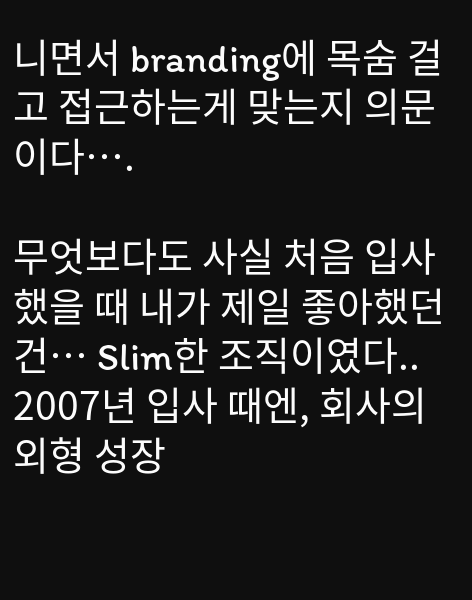니면서 branding에 목숨 걸고 접근하는게 맞는지 의문이다….

무엇보다도 사실 처음 입사했을 때 내가 제일 좋아했던건… Slim한 조직이였다.. 2007년 입사 때엔, 회사의 외형 성장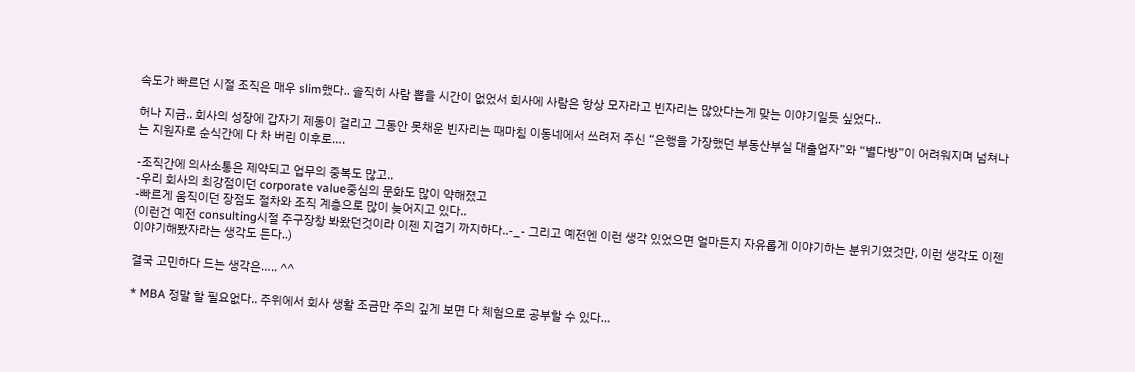속도가 빠르던 시절 조직은 매우 slim했다.. 솔직히 사람 뽑을 시간이 없었서 회사에 사람은 항상 모자라고 빈자리는 많았다는게 맞는 이야기일듯 싶었다..

허나 지금.. 회사의 성장에 갑자기 제동이 걸리고 그동안 못채운 빈자리는 때마침 이동네에서 쓰려저 주신 “은행을 가장했던 부동산부실 대출업자”와 “별다방”이 어려워지며 넘쳐나는 지원자로 순식간에 다 차 버린 이후로….

-조직간에 의사소통은 제약되고 업무의 중복도 많고..
-우리 회사의 최강점이던 corporate value중심의 문화도 많이 약해졌고
-빠르게 움직이던 장점도 절차와 조직 계층으로 많이 늦어지고 있다..
(이런건 예전 consulting시절 주구장창 봐왔던것이라 이젠 지겹기 까지하다..-_- 그리고 예전엔 이런 생각 있었으면 얼마든지 자유롭게 이야기하는 분위기였것만, 이런 생각도 이젠 이야기해봤자라는 생각도 든다..)

결국 고민하다 드는 생각은….. ^^

* MBA 정말 할 필요없다.. 주위에서 회사 생활 조금만 주의 깊게 보면 다 체험으로 공부할 수 있다…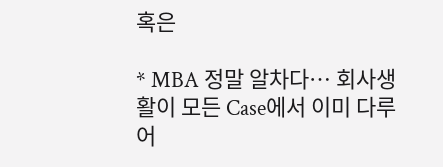혹은

* MBA 정말 알차다… 회사생활이 모든 Case에서 이미 다루어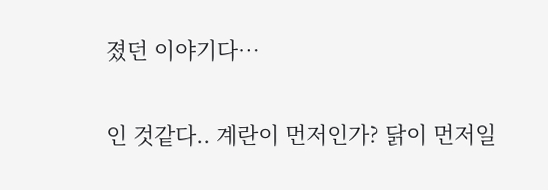졌던 이야기다…

인 것같다.. 계란이 먼저인가? 닭이 먼저일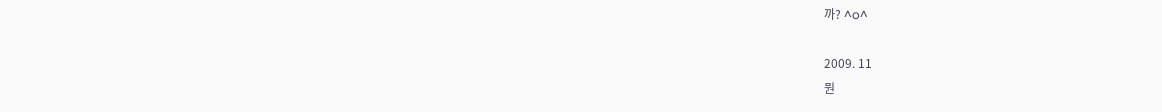까? ^o^

2009. 11
뭔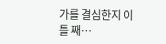가를 결심한지 이틀 째…